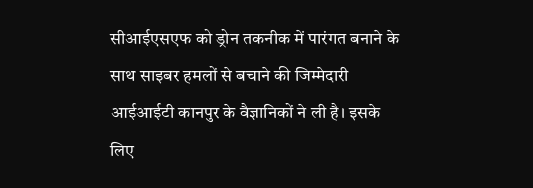सीआईएसएफ को ड्रोन तकनीक में पारंगत बनाने के साथ साइबर हमलों से बचाने की जिम्मेदारी आईआईटी कानपुर के वैज्ञानिकों ने ली है। इसके लिए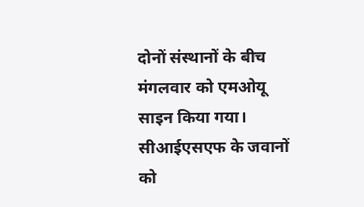दोनों संस्थानों के बीच मंगलवार को एमओयू साइन किया गया। सीआईएसएफ के जवानों को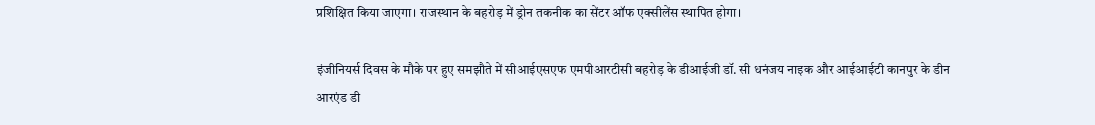प्रशिक्षित किया जाएगा। राजस्थान के बहरोड़ में ड्रोन तकनीक का सेंटर ऑफ एक्सीलेंस स्थापित होगा।

इंजीनियर्स दिवस के मौके पर हुए समझौते में सीआईएसएफ एमपीआरटीसी बहरोड़ के डीआईजी डॉ. सी धनंजय नाइक और आईआईटी कानपुर के डीन आरएंड डी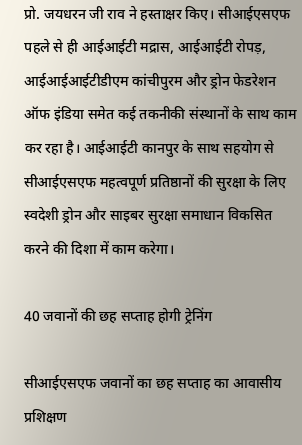प्रो. जयधरन जी राव ने हस्ताक्षर किए। सीआईएसएफ पहले से ही आईआईटी मद्रास, आईआईटी रोपड़, आईआईआईटीडीएम कांचीपुरम और ड्रोन फेडरेशन ऑफ इंडिया समेत कई तकनीकी संस्थानों के साथ काम कर रहा है। आईआईटी कानपुर के साथ सहयोग से सीआईएसएफ महत्वपूर्ण प्रतिष्ठानों की सुरक्षा के लिए स्वदेशी ड्रोन और साइबर सुरक्षा समाधान विकसित करने की दिशा में काम करेगा।

40 जवानों की छह सप्ताह होगी ट्रेनिंग

सीआईएसएफ जवानों का छह सप्ताह का आवासीय प्रशिक्षण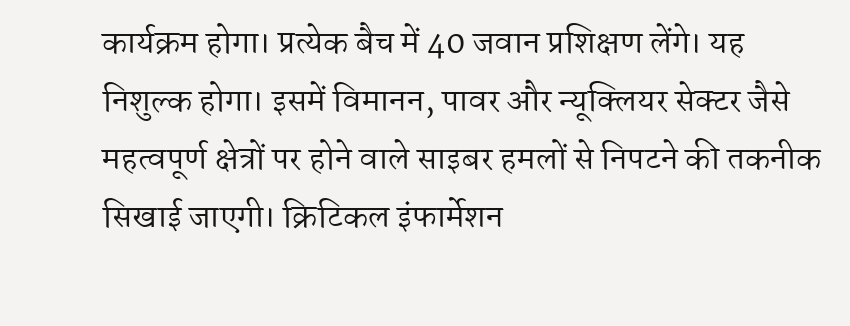कार्यक्रम होगा। प्रत्येक बैच में 40 जवान प्रशिक्षण लेंगे। यह निशुल्क होगा। इसमें विमानन, पावर और न्यूक्लियर सेक्टर जैसे महत्वपूर्ण क्षेत्रों पर होने वाले साइबर हमलों से निपटने की तकनीक सिखाई जाएगी। क्रिटिकल इंफार्मेशन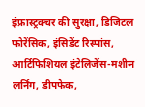इंफ्रास्ट्रक्चर की सुरक्षा, डिजिटल फोरेंसिक, इंसिडेंट रिस्पांस, आर्टिफिशियल इंटेलिजेंस-मशीन लर्निंग, डीपफेक,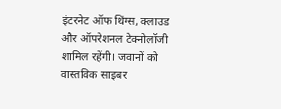इंटरनेट ऑफ थिंग्स, क्लाउड और ऑपरेशनल टेक्नोलॉजी शामिल रहेंगी। जवानों को वास्तविक साइबर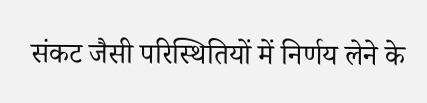संकट जैसी परिस्थितियों में निर्णय लेने के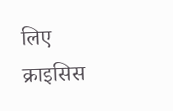लिए क्राइसिस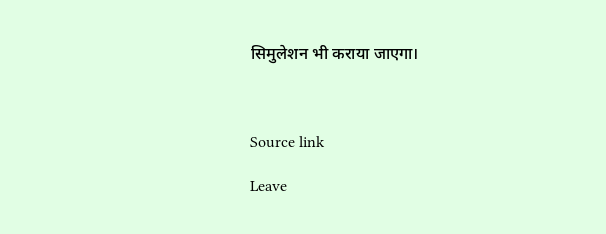सिमुलेशन भी कराया जाएगा।



Source link

Leave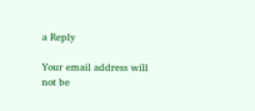a Reply

Your email address will not be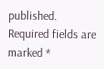published. Required fields are marked *